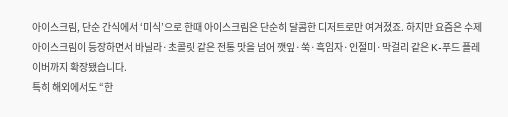아이스크림, 단순 간식에서 ‘미식’으로 한때 아이스크림은 단순히 달콤한 디저트로만 여겨졌죠. 하지만 요즘은 수제 아이스크림이 등장하면서 바닐라·초콜릿 같은 전통 맛을 넘어 깻잎·쑥·흑임자·인절미·막걸리 같은 K-푸드 플레이버까지 확장됐습니다.
특히 해외에서도 “한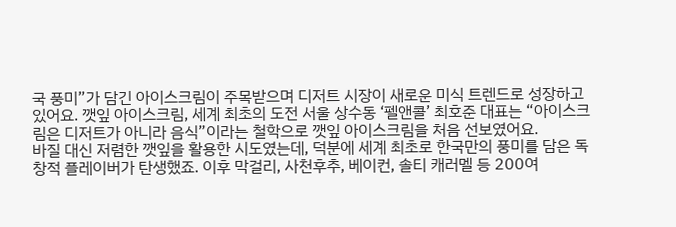국 풍미”가 담긴 아이스크림이 주목받으며 디저트 시장이 새로운 미식 트렌드로 성장하고 있어요. 깻잎 아이스크림, 세계 최초의 도전 서울 상수동 ‘펠앤콜’ 최호준 대표는 “아이스크림은 디저트가 아니라 음식”이라는 철학으로 깻잎 아이스크림을 처음 선보였어요.
바질 대신 저렴한 깻잎을 활용한 시도였는데, 덕분에 세계 최초로 한국만의 풍미를 담은 독창적 플레이버가 탄생했죠. 이후 막걸리, 사천후추, 베이컨, 솔티 캐러멜 등 200여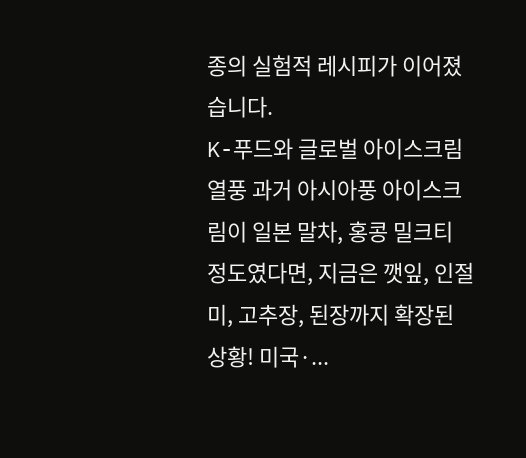종의 실험적 레시피가 이어졌습니다.
K-푸드와 글로벌 아이스크림 열풍 과거 아시아풍 아이스크림이 일본 말차, 홍콩 밀크티 정도였다면, 지금은 깻잎, 인절미, 고추장, 된장까지 확장된 상황! 미국·...